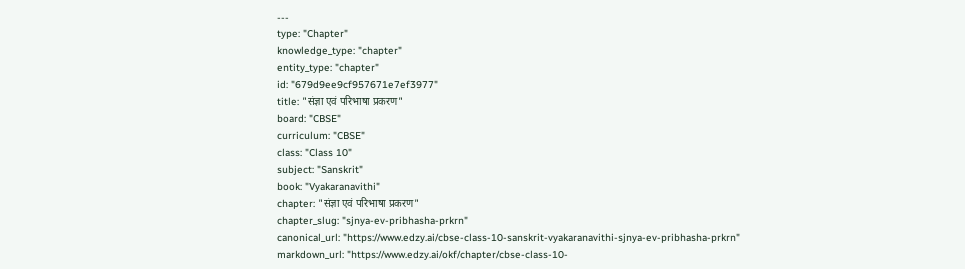---
type: "Chapter"
knowledge_type: "chapter"
entity_type: "chapter"
id: "679d9ee9cf957671e7ef3977"
title: "संज्ञा एवं परिभाषा प्रकरण"
board: "CBSE"
curriculum: "CBSE"
class: "Class 10"
subject: "Sanskrit"
book: "Vyakaranavithi"
chapter: "संज्ञा एवं परिभाषा प्रकरण"
chapter_slug: "sjnya-ev-pribhasha-prkrn"
canonical_url: "https://www.edzy.ai/cbse-class-10-sanskrit-vyakaranavithi-sjnya-ev-pribhasha-prkrn"
markdown_url: "https://www.edzy.ai/okf/chapter/cbse-class-10-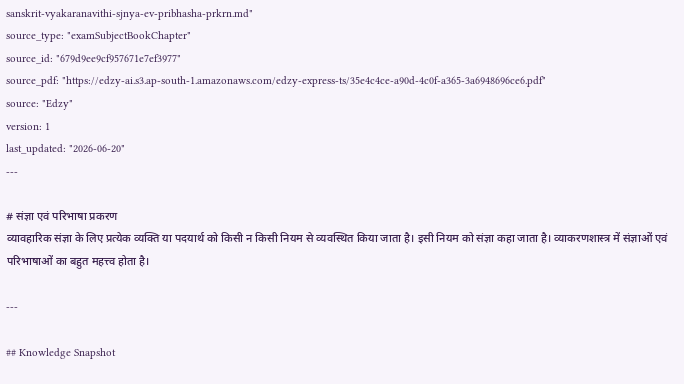sanskrit-vyakaranavithi-sjnya-ev-pribhasha-prkrn.md"
source_type: "examSubjectBookChapter"
source_id: "679d9ee9cf957671e7ef3977"
source_pdf: "https://edzy-ai.s3.ap-south-1.amazonaws.com/edzy-express-ts/35e4c4ce-a90d-4c0f-a365-3a6948696ce6.pdf"
source: "Edzy"
version: 1
last_updated: "2026-06-20"
---

# संज्ञा एवं परिभाषा प्रकरण
व्यावहारिक संज्ञा के लिए प्रत्येक व्यक्ति या पदयार्थ को किसी न किसी नियम से व्यवस्थित किया जाता है। इसी नियम को संज्ञा कहा जाता है। व्याकरणशास्त्र में संज्ञाओं एवं परिभाषाओं का बहुत महत्त्व होता है।

---

## Knowledge Snapshot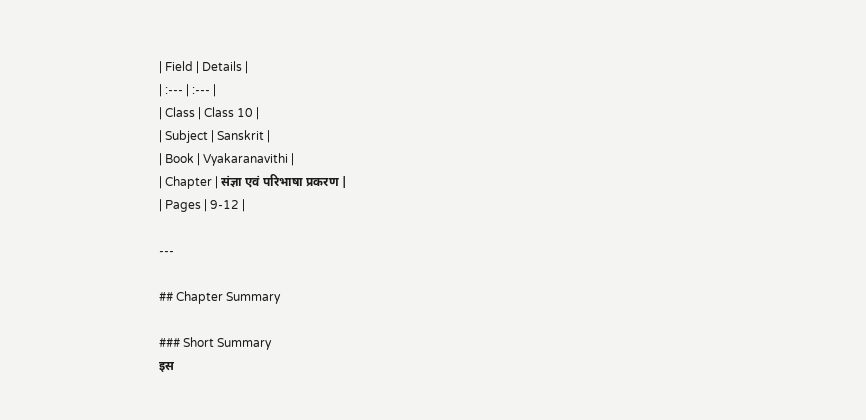| Field | Details |
| :--- | :--- |
| Class | Class 10 |
| Subject | Sanskrit |
| Book | Vyakaranavithi |
| Chapter | संज्ञा एवं परिभाषा प्रकरण |
| Pages | 9-12 |

---

## Chapter Summary

### Short Summary
इस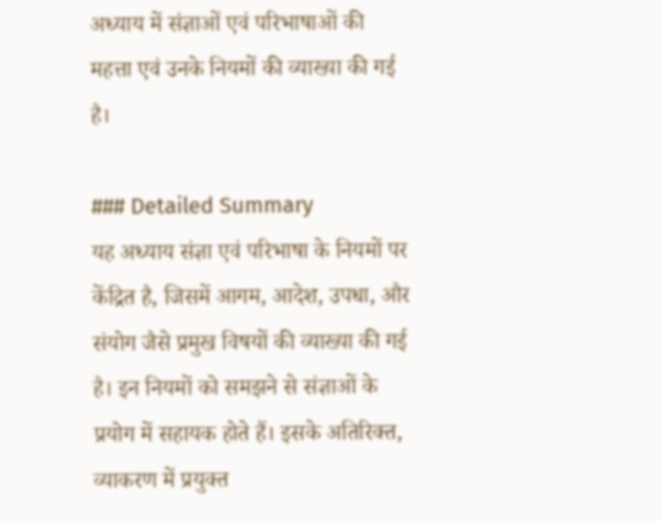अध्याय में संज्ञाओं एवं परिभाषाओं की महत्ता एवं उनके नियमों की व्याख्या की गई है।

### Detailed Summary
यह अध्याय संज्ञा एवं परिभाषा के नियमों पर केंद्रित है, जिसमें आगम, आदेश, उपधा, और संयोग जैसे प्रमुख विषयों की व्याख्या की गई है। इन नियमों को समझने से संज्ञाओं के प्रयोग में सहायक होते हैं। इसके अतिरिक्त, व्याकरण में प्रयुक्त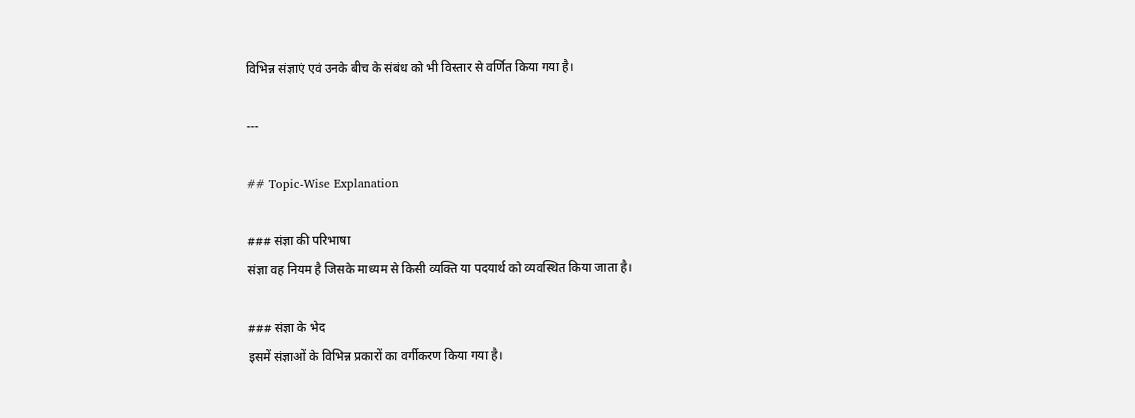विभिन्न संज्ञाएं एवं उनके बीच के संबंध को भी विस्तार से वर्णित किया गया है।

---

## Topic-Wise Explanation

### संज्ञा की परिभाषा
संज्ञा वह नियम है जिसके माध्यम से किसी व्यक्ति या पदयार्थ को व्यवस्थित किया जाता है।

### संज्ञा के भेद
इसमें संज्ञाओं के विभिन्न प्रकारों का वर्गीकरण किया गया है।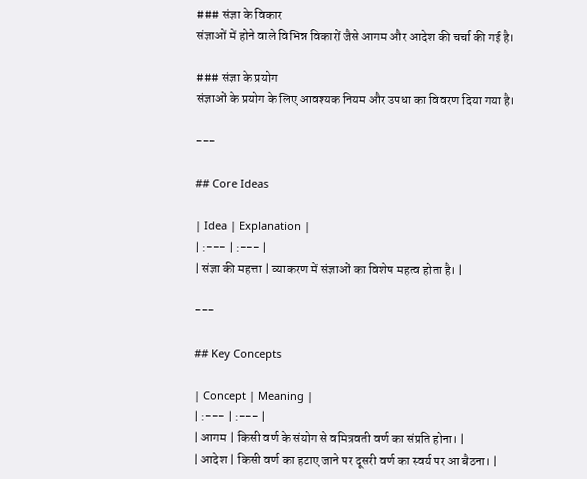### संज्ञा के विकार
संज्ञाओं में होने वाले विभिन्न विकारों जैसे आगम और आदेश की चर्चा की गई है।

### संज्ञा के प्रयोग
संज्ञाओं के प्रयोग के लिए आवश्यक नियम और उपधा का विवरण दिया गया है।

---

## Core Ideas

| Idea | Explanation |
| :--- | :--- |
| संज्ञा की महत्ता | व्याकरण में संज्ञाओं का विशेष महत्व होता है। |

---

## Key Concepts

| Concept | Meaning |
| :--- | :--- |
| आगम | किसी वर्ण के संयोग से वमित्रवती वर्ण का संप्रति होना। |
| आदेश | किसी वर्ण का हटाए जाने पर दूसरी वर्ण का स्वर्य पर आ बैठना। |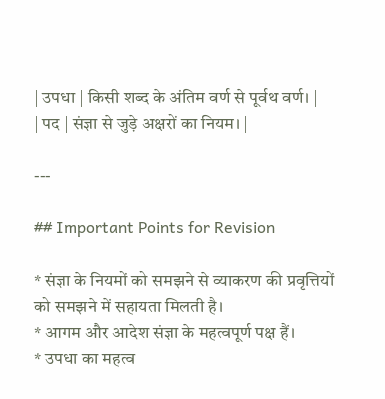| उपधा | किसी शब्द के अंतिम वर्ण से पूर्वथ वर्ण। |
| पद | संज्ञा से जुड़े अक्षरों का नियम। |

---

## Important Points for Revision

* संज्ञा के नियमों को समझने से व्याकरण की प्रवृत्तियों को समझने में सहायता मिलती है।
* आगम और आदेश संज्ञा के महत्वपूर्ण पक्ष हैं।
* उपधा का महत्व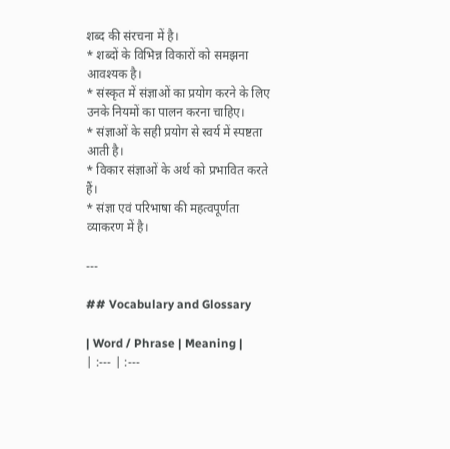शब्द की संरचना में है।
* शब्दों के विभिन्न विकारों को समझना आवश्यक है।
* संस्कृत में संज्ञाओं का प्रयोग करने के लिए उनके नियमों का पालन करना चाहिए।
* संज्ञाओं के सही प्रयोग से स्वर्य में स्पष्टता आती है।
* विकार संज्ञाओं के अर्थ को प्रभावित करते हैं।
* संज्ञा एवं परिभाषा की महत्वपूर्णता व्याकरण में है।

---

## Vocabulary and Glossary

| Word / Phrase | Meaning |
| :--- | :---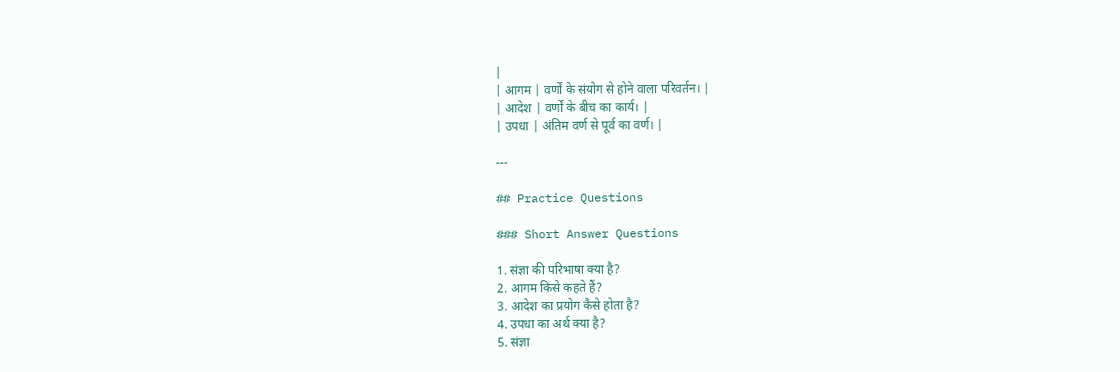|
| आगम | वर्णों के संयोग से होने वाला परिवर्तन। |
| आदेश | वर्णों के बीच का कार्य। |
| उपधा | अंतिम वर्ण से पूर्व का वर्ण। |

---

## Practice Questions

### Short Answer Questions

1. संज्ञा की परिभाषा क्या है?
2. आगम किसे कहते हैं?
3. आदेश का प्रयोग कैसे होता है?
4. उपधा का अर्थ क्या है?
5. संज्ञा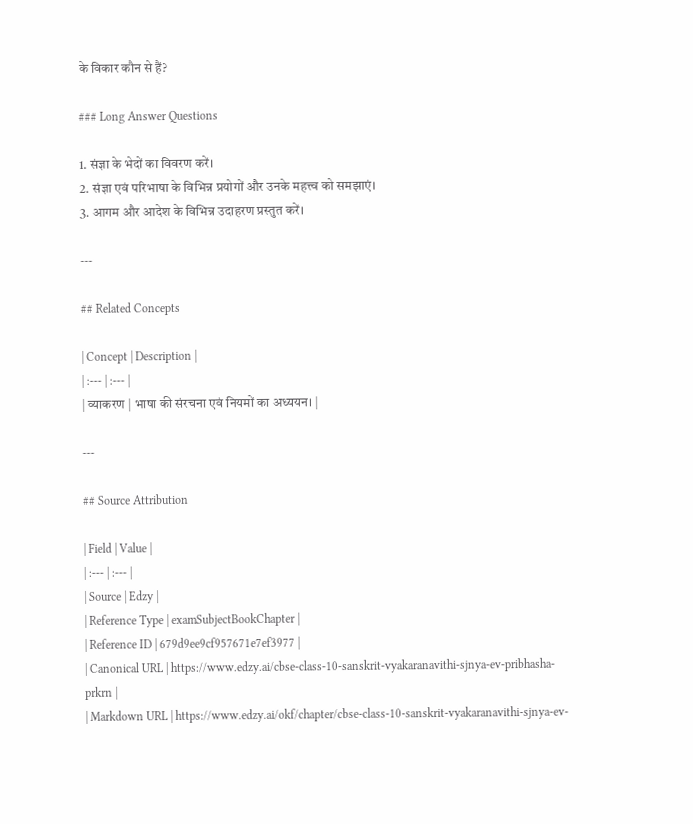के विकार कौन से हैं?

### Long Answer Questions

1. संज्ञा के भेदों का विवरण करें।
2. संज्ञा एवं परिभाषा के विभिन्न प्रयोगों और उनके महत्त्व को समझाएं।
3. आगम और आदेश के विभिन्न उदाहरण प्रस्तुत करें।

---

## Related Concepts

| Concept | Description |
| :--- | :--- |
| व्याकरण | भाषा की संरचना एवं नियमों का अध्ययन। |

---

## Source Attribution

| Field | Value |
| :--- | :--- |
| Source | Edzy |
| Reference Type | examSubjectBookChapter |
| Reference ID | 679d9ee9cf957671e7ef3977 |
| Canonical URL | https://www.edzy.ai/cbse-class-10-sanskrit-vyakaranavithi-sjnya-ev-pribhasha-prkrn |
| Markdown URL | https://www.edzy.ai/okf/chapter/cbse-class-10-sanskrit-vyakaranavithi-sjnya-ev-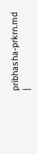pribhasha-prkrn.md |